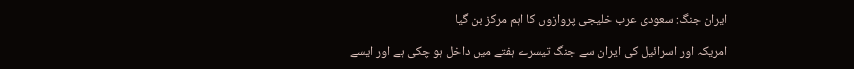ایران جنگ: سعودی عرب خلیجی پروازوں کا اہم مرکز بن گیا

امریکہ اور اسرائیل کی ایران سے جنگ تیسرے ہفتے میں داخل ہو چکی ہے اور ایسے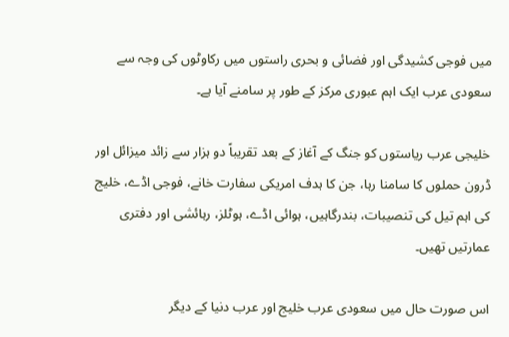میں فوجی کشیدگی اور فضائی و بحری راستوں میں رکاوٹوں کی وجہ سے سعودی عرب ایک اہم عبوری مرکز کے طور پر سامنے آیا ہے۔

خلیجی عرب ریاستوں کو جنگ کے آغاز کے بعد تقریباً دو ہزار سے زائد میزائل اور ڈرون حملوں کا سامنا رہا، جن کا ہدف امریکی سفارت خانے، فوجی اڈے، خلیج کی اہم تیل کی تنصیبات، بندرگاہیں، ہوائی اڈے، ہوٹلز، رہائشی اور دفتری عمارتیں تھیں۔

اس صورت حال میں سعودی عرب خلیج اور عرب دنیا کے دیگر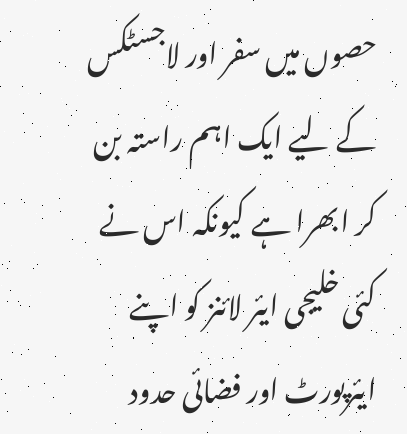حصوں میں سفر اور لاجسٹکس کے لیے ایک اہم راستہ بن کر ابھرا ہے کیونکہ اس نے کئی خلیجی ایئر لائنز کو اپنے ایئرپورٹ اور فضائی حدود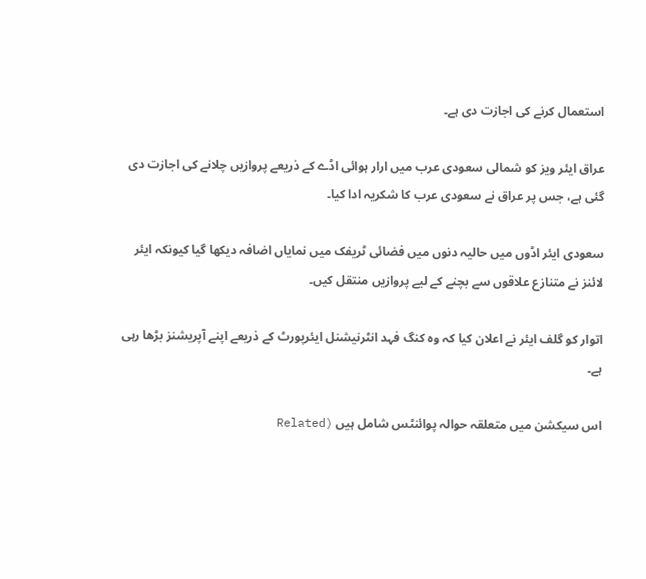استعمال کرنے کی اجازت دی ہے۔

عراق ایئر ویز کو شمالی سعودی عرب میں ارار ہوائی اڈے کے ذریعے پروازیں چلانے کی اجازت دی گئی ہے، جس پر عراق نے سعودی عرب کا شکریہ ادا کیا۔

سعودی ایئر اڈوں میں حالیہ دنوں میں فضائی ٹریفک میں نمایاں اضافہ دیکھا گیا کیونکہ ایئر لائنز نے متنازع علاقوں سے بچنے کے لیے پروازیں منتقل کیں۔

اتوار کو گلف ایئر نے اعلان کیا کہ وہ کنگ فہد انٹرنیشنل ایئرپورٹ کے ذریعے اپنے آپریشنز بڑھا رہی ہے۔

اس سیکشن میں متعلقہ حوالہ پوائنٹس شامل ہیں (Related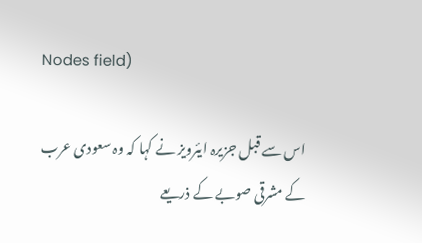Nodes field)

اس سے قبل جزیرہ ایئرویز نے کہا کہ وہ سعودی عرب کے مشرقی صوبے کے ذریعے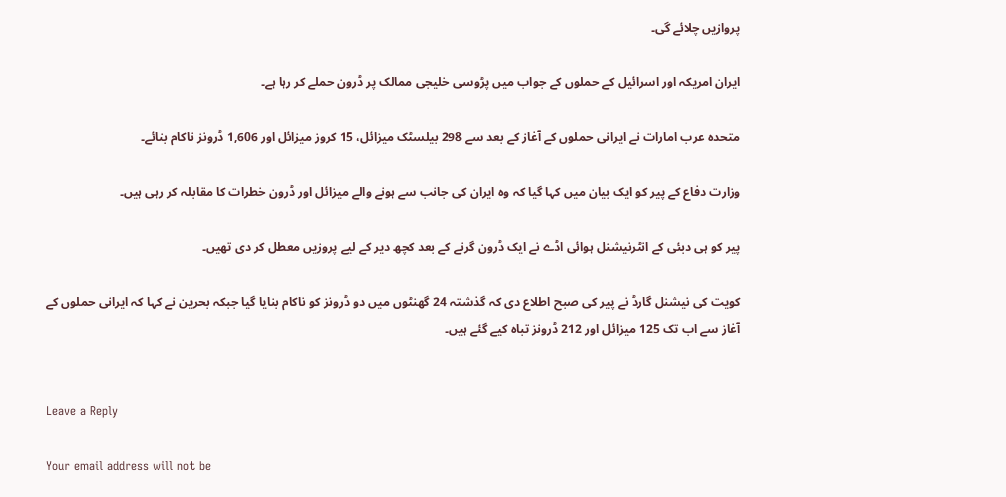پروازیں چلائے گی۔

ایران امریکہ اور اسرائیل کے حملوں کے جواب میں پڑوسی خلیجی ممالک پر ڈرون حملے کر رہا ہے۔

متحدہ عرب امارات نے ایرانی حملوں کے آغاز کے بعد سے 298 بیلسٹک میزائل، 15 کروز میزائل اور 1,606 ڈرونز ناکام بنائے۔

وزارت دفاع کے پیر کو ایک بیان میں کہا گیا کہ وہ ایران کی جانب سے ہونے والے میزائل اور ڈرون خطرات کا مقابلہ کر رہی ہیں۔

پیر کو ہی دبئی کے انٹرنیشنل ہوائی اڈے نے ایک ڈرون گرنے کے بعد کچھ دیر کے لیے پروزیں معطل کر دی تھیں۔

کویت کی نیشنل گارڈ نے پیر کی صبح اطلاع دی کہ گذشتہ 24 گھنٹوں میں دو ڈرونز کو ناکام بنایا گیا جبکہ بحرین نے کہا کہ ایرانی حملوں کے آغاز سے اب تک 125 میزائل اور 212 ڈرونز تباہ کیے گئے ہیں۔


Leave a Reply

Your email address will not be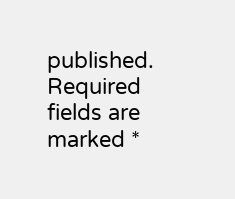published. Required fields are marked *